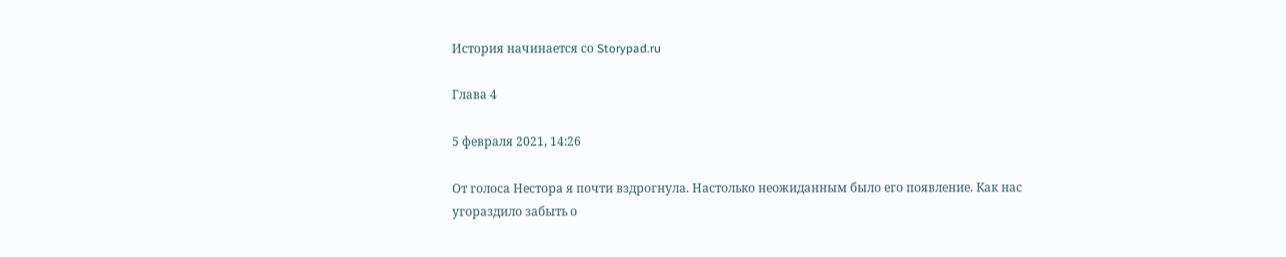История начинается со Storypad.ru

Глава 4

5 февраля 2021, 14:26

От голоса Нестора я почти вздрогнула. Настолько неожиданным было его появление. Как нас угораздило забыть о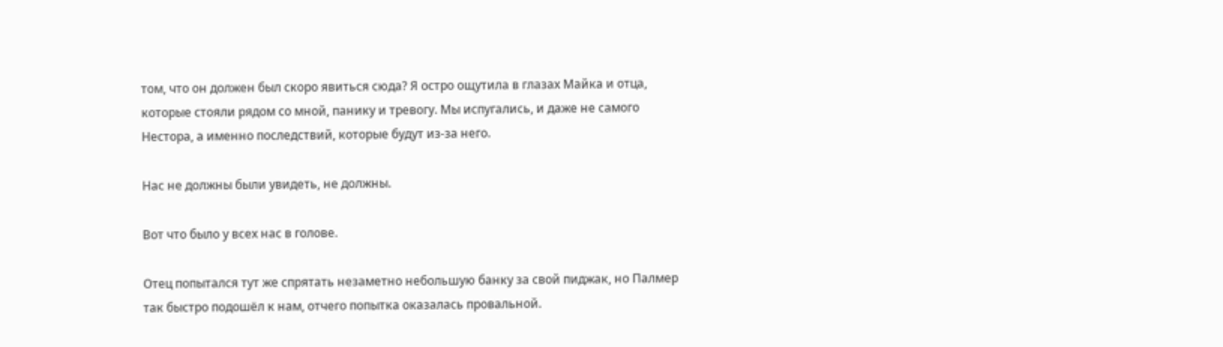том, что он должен был скоро явиться сюда? Я остро ощутила в глазах Майка и отца, которые стояли рядом со мной, панику и тревогу. Мы испугались, и даже не самого Нестора, а именно последствий, которые будут из-за него.

Нас не должны были увидеть, не должны.

Вот что было у всех нас в голове.

Отец попытался тут же спрятать незаметно небольшую банку за свой пиджак, но Палмер так быстро подошёл к нам, отчего попытка оказалась провальной.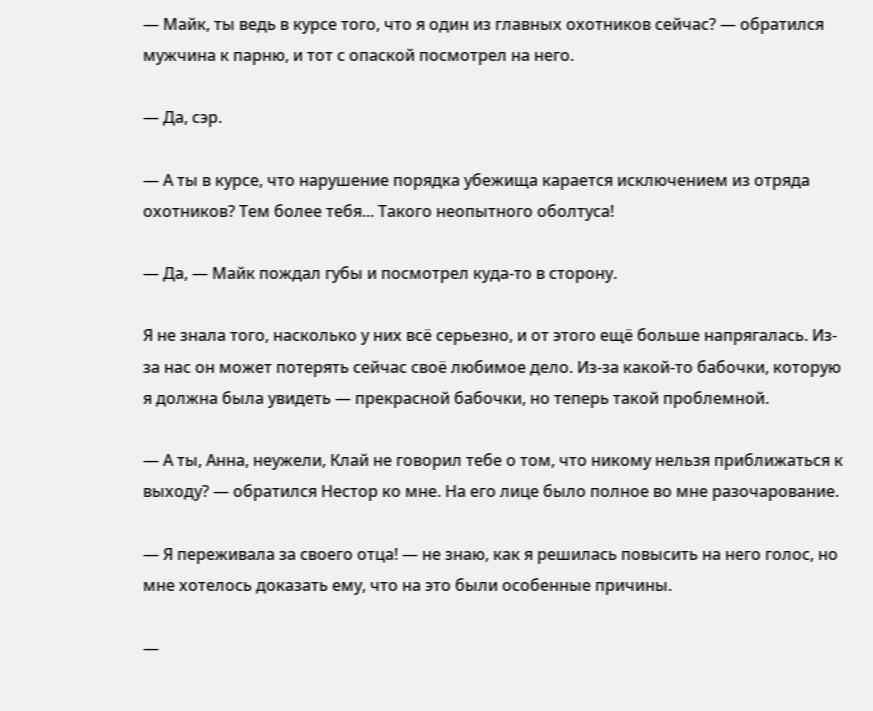— Майк, ты ведь в курсе того, что я один из главных охотников сейчас? — обратился мужчина к парню, и тот с опаской посмотрел на него.

— Да, сэр.

— А ты в курсе, что нарушение порядка убежища карается исключением из отряда охотников? Тем более тебя... Такого неопытного оболтуса!

— Да, — Майк пождал губы и посмотрел куда-то в сторону.

Я не знала того, насколько у них всё серьезно, и от этого ещё больше напрягалась. Из-за нас он может потерять сейчас своё любимое дело. Из-за какой-то бабочки, которую я должна была увидеть — прекрасной бабочки, но теперь такой проблемной.

— А ты, Анна, неужели, Клай не говорил тебе о том, что никому нельзя приближаться к выходу? — обратился Нестор ко мне. На его лице было полное во мне разочарование.

— Я переживала за своего отца! — не знаю, как я решилась повысить на него голос, но мне хотелось доказать ему, что на это были особенные причины.

—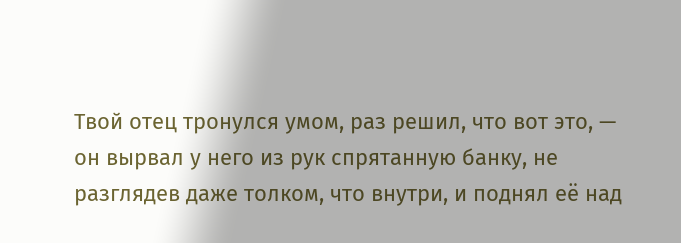Твой отец тронулся умом, раз решил, что вот это, — он вырвал у него из рук спрятанную банку, не разглядев даже толком, что внутри, и поднял её над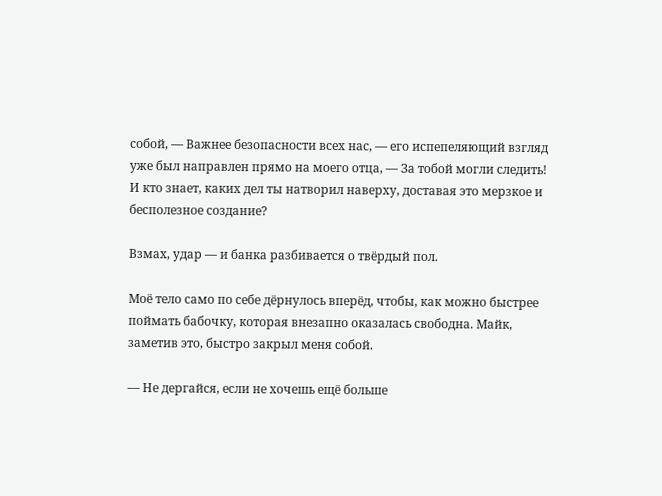собой, — Важнее безопасности всех нас, — его испепеляющий взгляд уже был направлен прямо на моего отца, — За тобой могли следить! И кто знает, каких дел ты натворил наверху, доставая это мерзкое и бесполезное создание?

Взмах, удар — и банка разбивается о твёрдый пол.

Моё тело само по себе дёрнулось вперёд, чтобы, как можно быстрее поймать бабочку, которая внезапно оказалась свободна. Майк, заметив это, быстро закрыл меня собой.

— Не дергайся, если не хочешь ещё больше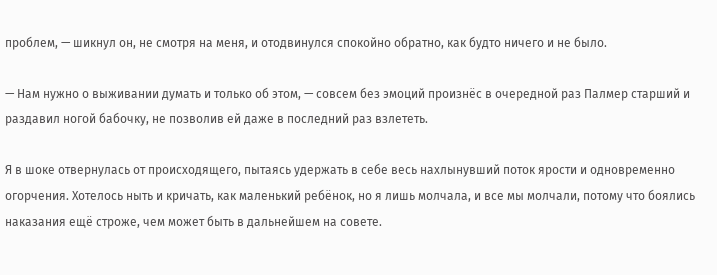проблем, — шикнул он, не смотря на меня, и отодвинулся спокойно обратно, как будто ничего и не было.

— Нам нужно о выживании думать и только об этом, — совсем без эмоций произнёс в очередной раз Палмер старший и раздавил ногой бабочку, не позволив ей даже в последний раз взлететь.

Я в шоке отвернулась от происходящего, пытаясь удержать в себе весь нахлынувший поток ярости и одновременно огорчения. Хотелось ныть и кричать, как маленький ребёнок, но я лишь молчала, и все мы молчали, потому что боялись наказания ещё строже, чем может быть в дальнейшем на совете.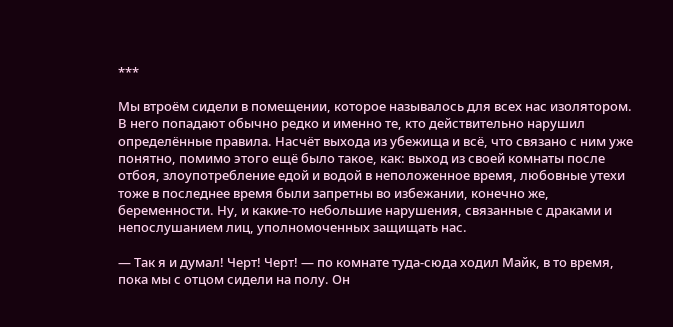***

Мы втроём сидели в помещении, которое называлось для всех нас изолятором. В него попадают обычно редко и именно те, кто действительно нарушил определённые правила. Насчёт выхода из убежища и всё, что связано с ним уже понятно, помимо этого ещё было такое, как: выход из своей комнаты после отбоя, злоупотребление едой и водой в неположенное время, любовные утехи тоже в последнее время были запретны во избежании, конечно же, беременности. Ну, и какие-то небольшие нарушения, связанные с драками и непослушанием лиц, уполномоченных защищать нас.

— Так я и думал! Черт! Черт! — по комнате туда-сюда ходил Майк, в то время, пока мы с отцом сидели на полу. Он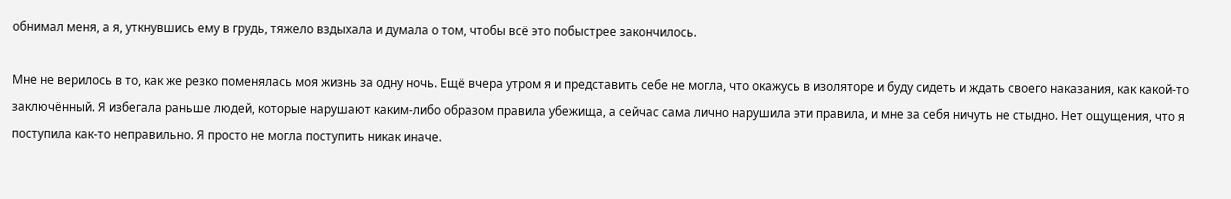обнимал меня, а я, уткнувшись ему в грудь, тяжело вздыхала и думала о том, чтобы всё это побыстрее закончилось.

Мне не верилось в то, как же резко поменялась моя жизнь за одну ночь. Ещё вчера утром я и представить себе не могла, что окажусь в изоляторе и буду сидеть и ждать своего наказания, как какой-то заключённый. Я избегала раньше людей, которые нарушают каким-либо образом правила убежища, а сейчас сама лично нарушила эти правила, и мне за себя ничуть не стыдно. Нет ощущения, что я поступила как-то неправильно. Я просто не могла поступить никак иначе.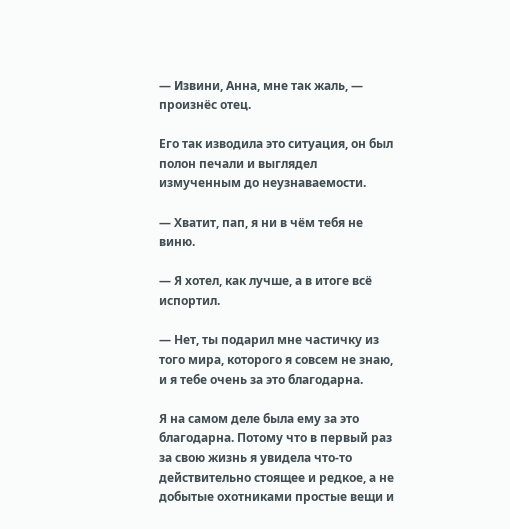— Извини, Анна, мне так жаль, — произнёс отец.

Его так изводила это ситуация, он был полон печали и выглядел измученным до неузнаваемости.

— Хватит, пап, я ни в чём тебя не виню.

— Я хотел, как лучше, а в итоге всё испортил.

— Нет, ты подарил мне частичку из того мира, которого я совсем не знаю, и я тебе очень за это благодарна.

Я на самом деле была ему за это благодарна. Потому что в первый раз за свою жизнь я увидела что-то действительно стоящее и редкое, а не добытые охотниками простые вещи и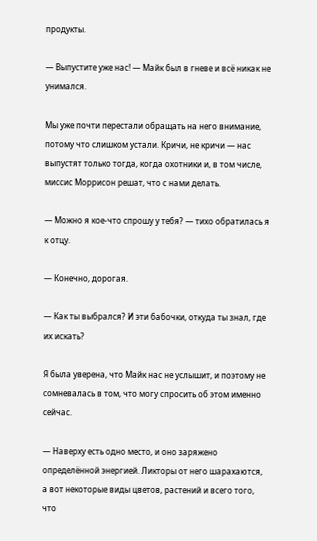продукты.

— Выпустите уже нас! — Майк был в гневе и всё никак не унимался.

Мы уже почти перестали обращать на него внимание, потому что слишком устали. Кричи, не кричи — нас выпустят только тогда, когда охотники и, в том числе, миссис Моррисон решат, что с нами делать.

— Можно я кое-что спрошу у тебя? — тихо обратилась я к отцу.

— Конечно, дорогая.

— Как ты выбрался? И эти бабочки, откуда ты знал, где их искать?

Я была уверена, что Майк нас не услышит, и поэтому не сомневалась в том, что могу спросить об этом именно сейчас.

— Наверху есть одно место, и оно заряжено определённой энергией. Ликторы от него шарахаются, а вот некоторые виды цветов, растений и всего того, что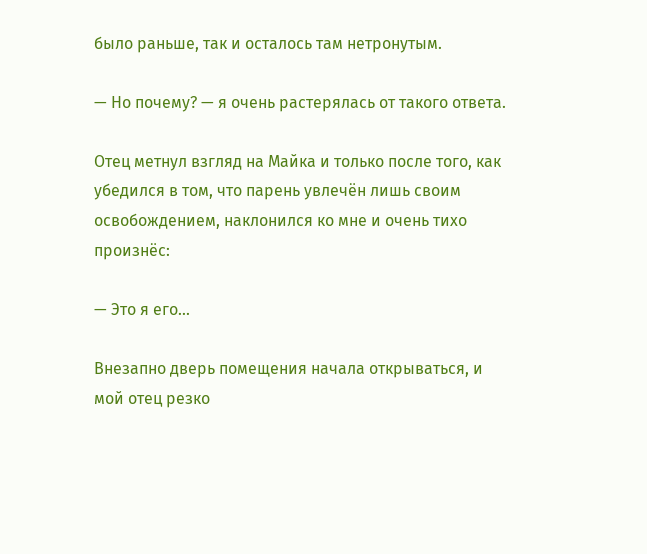было раньше, так и осталось там нетронутым.

— Но почему? — я очень растерялась от такого ответа.

Отец метнул взгляд на Майка и только после того, как убедился в том, что парень увлечён лишь своим освобождением, наклонился ко мне и очень тихо произнёс:

— Это я его...

Внезапно дверь помещения начала открываться, и мой отец резко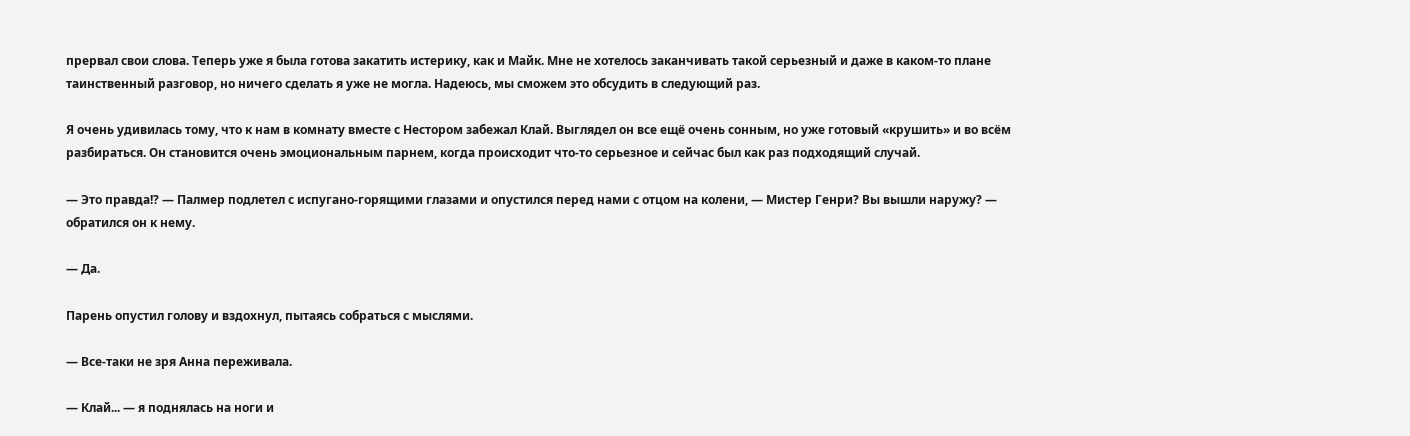прервал свои слова. Теперь уже я была готова закатить истерику, как и Майк. Мне не хотелось заканчивать такой серьезный и даже в каком-то плане таинственный разговор, но ничего сделать я уже не могла. Надеюсь, мы сможем это обсудить в следующий раз.

Я очень удивилась тому, что к нам в комнату вместе с Нестором забежал Клай. Выглядел он все ещё очень сонным, но уже готовый «крушить» и во всём разбираться. Он становится очень эмоциональным парнем, когда происходит что-то серьезное и сейчас был как раз подходящий случай.

— Это правда!? — Палмер подлетел с испугано-горящими глазами и опустился перед нами с отцом на колени, — Мистер Генри? Вы вышли наружу? — обратился он к нему.

— Да.

Парень опустил голову и вздохнул, пытаясь собраться с мыслями.

— Все-таки не зря Анна переживала.

— Клай... — я поднялась на ноги и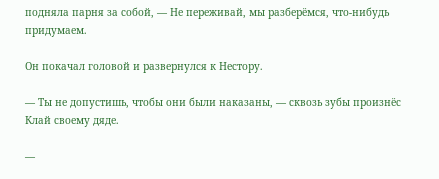подняла парня за собой, — Не переживай, мы разберёмся, что-нибудь придумаем.

Он покачал головой и развернулся к Нестору.

— Ты не допустишь, чтобы они были наказаны, — сквозь зубы произнёс Клай своему дяде.

—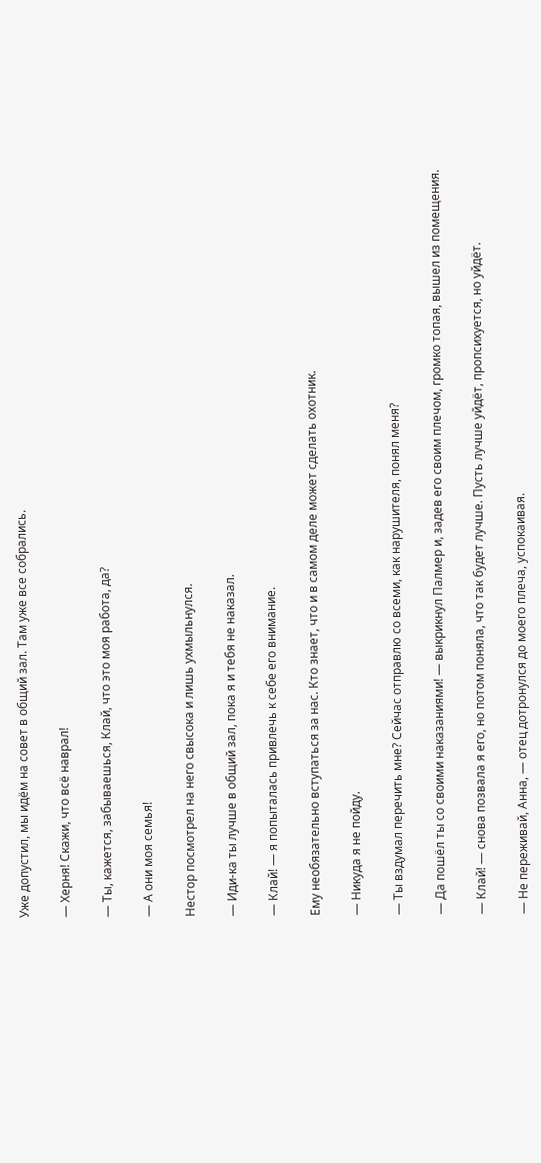Уже допустил, мы идём на совет в общий зал. Там уже все собрались.

— Херня! Скажи, что всё наврал!

— Ты, кажется, забываешься, Клай, что это моя работа, да?

— А они моя семья!

Нестор посмотрел на него свысока и лишь ухмыльнулся.

— Иди-ка ты лучше в общий зал, пока я и тебя не наказал.

— Клай! — я попыталась привлечь к себе его внимание.

Ему необязательно вступаться за нас. Кто знает, что и в самом деле может сделать охотник.

— Никуда я не пойду.

— Ты вздумал перечить мне? Сейчас отправлю со всеми, как нарушителя, понял меня?

— Да пошёл ты со своими наказаниями! — выкрикнул Палмер и, задев его своим плечом, громко топая, вышел из помещения.

— Клай! — снова позвала я его, но потом поняла, что так будет лучше. Пусть лучше уйдёт, пропсихуется, но уйдёт.

— Не переживай, Анна, — отец дотронулся до моего плеча, успокаивая.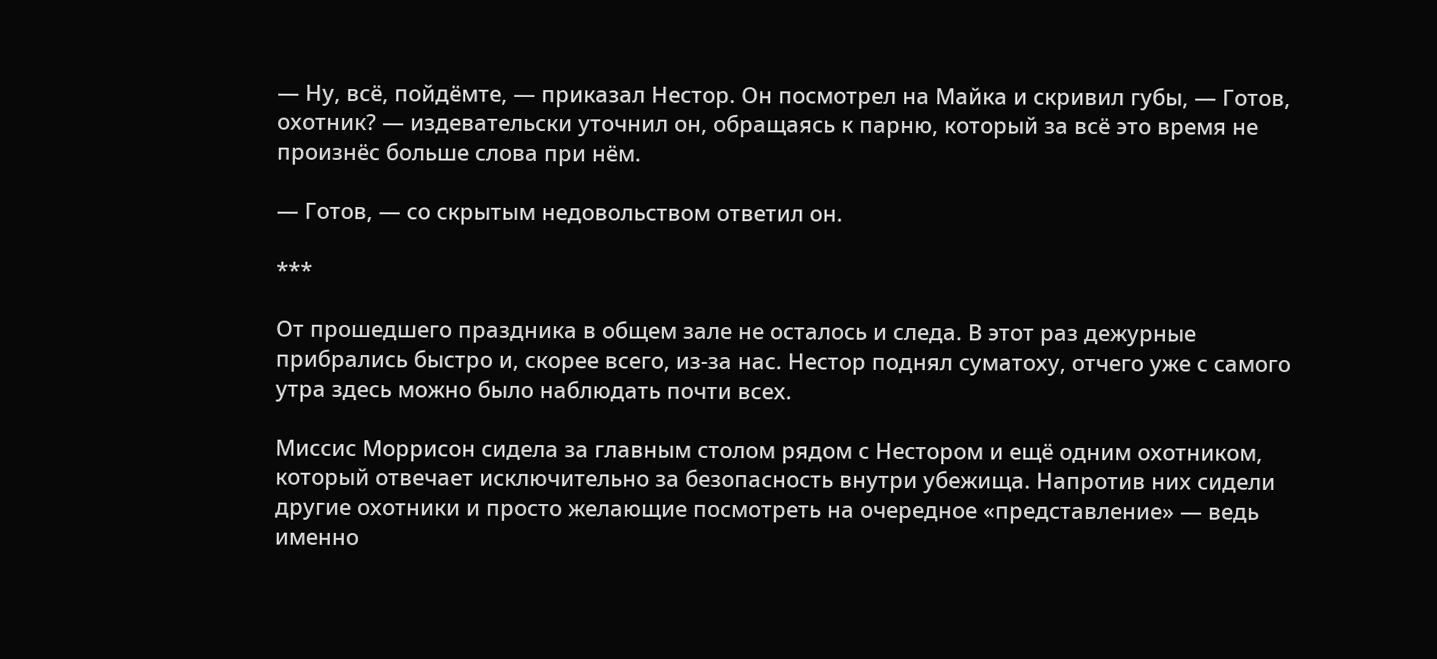— Ну, всё, пойдёмте, — приказал Нестор. Он посмотрел на Майка и скривил губы, — Готов, охотник? — издевательски уточнил он, обращаясь к парню, который за всё это время не произнёс больше слова при нём.

— Готов, — со скрытым недовольством ответил он.

***

От прошедшего праздника в общем зале не осталось и следа. В этот раз дежурные прибрались быстро и, скорее всего, из-за нас. Нестор поднял суматоху, отчего уже с самого утра здесь можно было наблюдать почти всех.

Миссис Моррисон сидела за главным столом рядом с Нестором и ещё одним охотником, который отвечает исключительно за безопасность внутри убежища. Напротив них сидели другие охотники и просто желающие посмотреть на очередное «представление» — ведь именно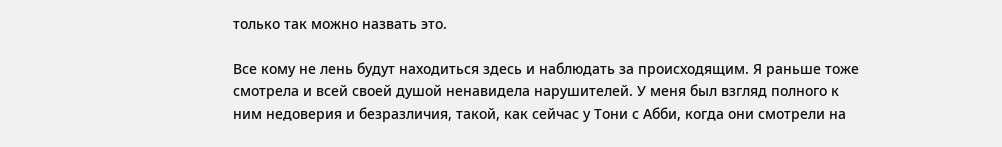только так можно назвать это.

Все кому не лень будут находиться здесь и наблюдать за происходящим. Я раньше тоже смотрела и всей своей душой ненавидела нарушителей. У меня был взгляд полного к ним недоверия и безразличия, такой, как сейчас у Тони с Абби, когда они смотрели на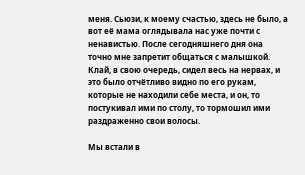меня. Сьюзи, к моему счастью, здесь не было, а вот её мама оглядывала нас уже почти с ненавистью. После сегодняшнего дня она точно мне запретит общаться с малышкой. Клай, в свою очередь, сидел весь на нервах, и это было отчётливо видно по его рукам, которые не находили себе места, и он, то постукивал ими по столу, то тормошил ими раздраженно свои волосы.

Мы встали в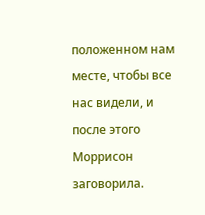положенном нам месте, чтобы все нас видели, и после этого Моррисон заговорила.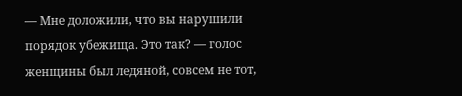— Мне доложили, что вы нарушили порядок убежища. Это так? — голос женщины был ледяной, совсем не тот,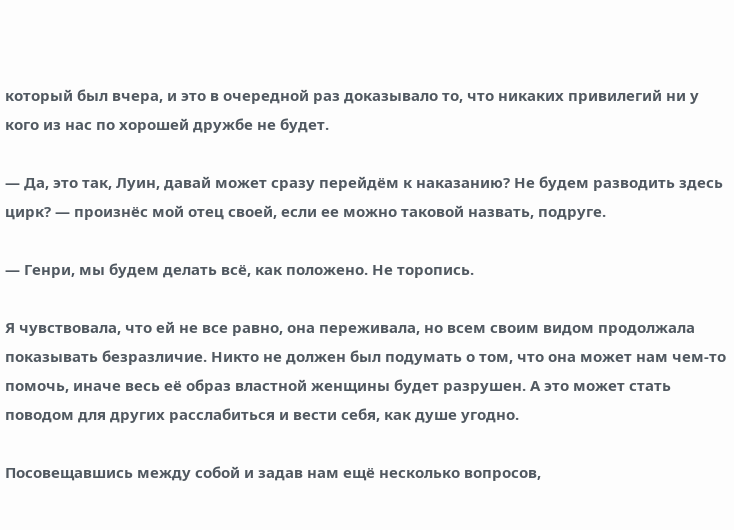который был вчера, и это в очередной раз доказывало то, что никаких привилегий ни у кого из нас по хорошей дружбе не будет.

— Да, это так, Луин, давай может сразу перейдём к наказанию? Не будем разводить здесь цирк? — произнёс мой отец своей, если ее можно таковой назвать, подруге.

— Генри, мы будем делать всё, как положено. Не торопись.

Я чувствовала, что ей не все равно, она переживала, но всем своим видом продолжала показывать безразличие. Никто не должен был подумать о том, что она может нам чем-то помочь, иначе весь её образ властной женщины будет разрушен. А это может стать поводом для других расслабиться и вести себя, как душе угодно.

Посовещавшись между собой и задав нам ещё несколько вопросов,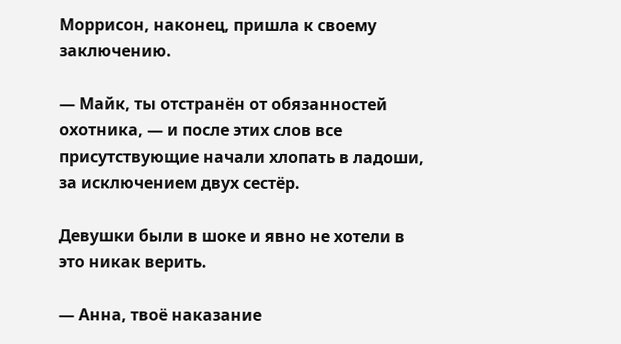Моррисон, наконец, пришла к своему заключению.

— Майк, ты отстранён от обязанностей охотника, — и после этих слов все присутствующие начали хлопать в ладоши, за исключением двух сестёр.

Девушки были в шоке и явно не хотели в это никак верить.

— Анна, твоё наказание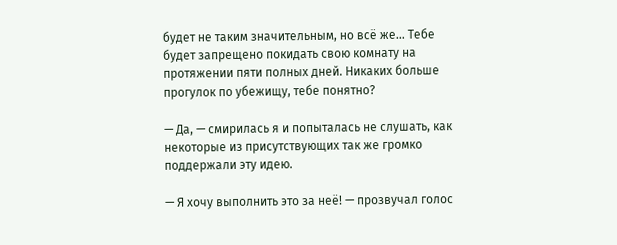будет не таким значительным, но всё же... Тебе будет запрещено покидать свою комнату на протяжении пяти полных дней. Никаких больше прогулок по убежищу, тебе понятно?

— Да, — смирилась я и попыталась не слушать, как некоторые из присутствующих так же громко поддержали эту идею.

— Я хочу выполнить это за неё! — прозвучал голос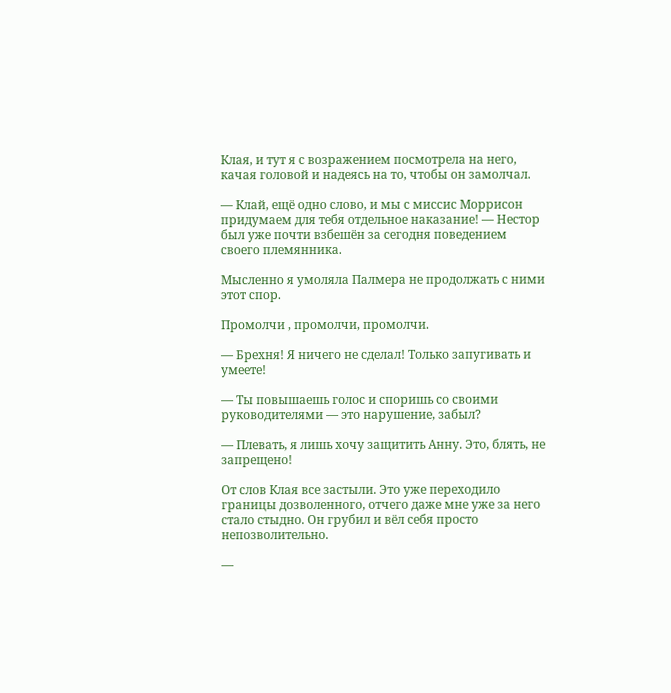Клая, и тут я с возражением посмотрела на него, качая головой и надеясь на то, чтобы он замолчал.

— Клай, ещё одно слово, и мы с миссис Моррисон придумаем для тебя отдельное наказание! — Нестор был уже почти взбешён за сегодня поведением своего племянника.

Мысленно я умоляла Палмера не продолжать с ними этот спор.

Промолчи , промолчи, промолчи.

— Брехня! Я ничего не сделал! Только запугивать и умеете!

— Ты повышаешь голос и споришь со своими руководителями — это нарушение, забыл?

— Плевать, я лишь хочу защитить Анну. Это, блять, не запрещено!

От слов Клая все застыли. Это уже переходило границы дозволенного, отчего даже мне уже за него стало стыдно. Он грубил и вёл себя просто непозволительно.

—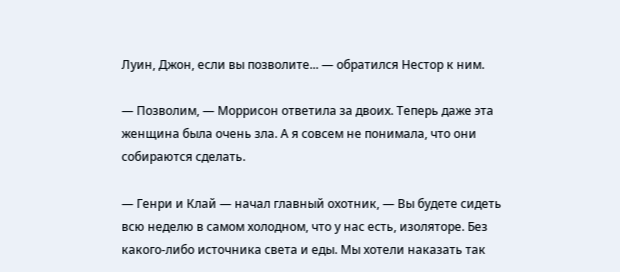Луин, Джон, если вы позволите... — обратился Нестор к ним.

— Позволим, — Моррисон ответила за двоих. Теперь даже эта женщина была очень зла. А я совсем не понимала, что они собираются сделать.

— Генри и Клай — начал главный охотник, — Вы будете сидеть всю неделю в самом холодном, что у нас есть, изоляторе. Без какого-либо источника света и еды. Мы хотели наказать так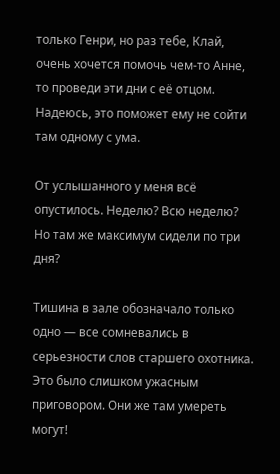только Генри, но раз тебе, Клай, очень хочется помочь чем-то Анне, то проведи эти дни с её отцом. Надеюсь, это поможет ему не сойти там одному с ума.

От услышанного у меня всё опустилось. Неделю? Всю неделю? Но там же максимум сидели по три дня?

Тишина в зале обозначало только одно — все сомневались в серьезности слов старшего охотника. Это было слишком ужасным приговором. Они же там умереть могут!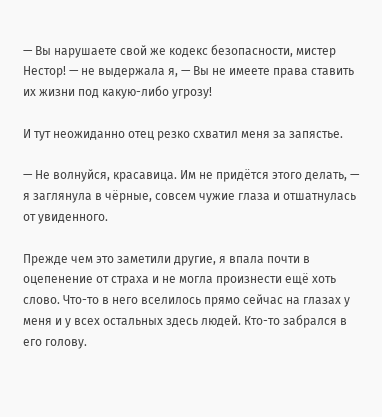— Вы нарушаете свой же кодекс безопасности, мистер Нестор! — не выдержала я, — Вы не имеете права ставить их жизни под какую-либо угрозу!

И тут неожиданно отец резко схватил меня за запястье.

— Не волнуйся, красавица. Им не придётся этого делать, — я заглянула в чёрные, совсем чужие глаза и отшатнулась от увиденного.

Прежде чем это заметили другие, я впала почти в оцепенение от страха и не могла произнести ещё хоть слово. Что-то в него вселилось прямо сейчас на глазах у меня и у всех остальных здесь людей. Кто-то забрался в его голову.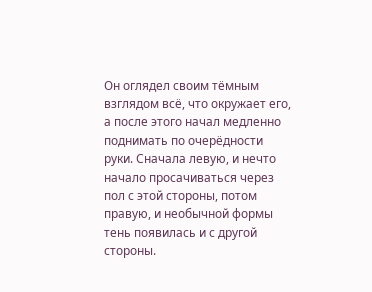Он оглядел своим тёмным взглядом всё, что окружает его, а после этого начал медленно поднимать по очерёдности руки. Сначала левую, и нечто начало просачиваться через пол с этой стороны, потом правую, и необычной формы тень появилась и с другой стороны.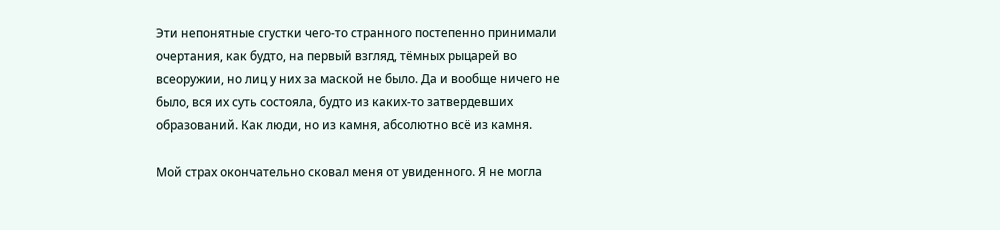Эти непонятные сгустки чего-то странного постепенно принимали очертания, как будто, на первый взгляд, тёмных рыцарей во всеоружии, но лиц у них за маской не было. Да и вообще ничего не было, вся их суть состояла, будто из каких-то затвердевших образований. Как люди, но из камня, абсолютно всё из камня.

Мой страх окончательно сковал меня от увиденного. Я не могла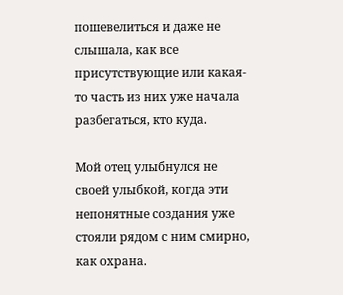пошевелиться и даже не слышала, как все присутствующие или какая-то часть из них уже начала разбегаться, кто куда.

Мой отец улыбнулся не своей улыбкой, когда эти непонятные создания уже стояли рядом с ним смирно, как охрана.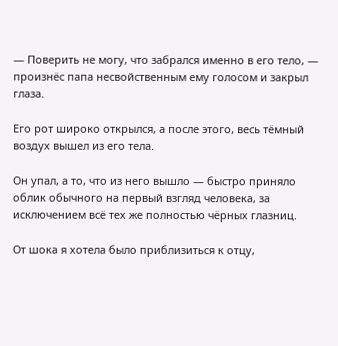— Поверить не могу, что забрался именно в его тело, — произнёс папа несвойственным ему голосом и закрыл глаза.

Его рот широко открылся, а после этого, весь тёмный воздух вышел из его тела.

Он упал, а то, что из него вышло — быстро приняло облик обычного на первый взгляд человека, за исключением всё тех же полностью чёрных глазниц.

От шока я хотела было приблизиться к отцу,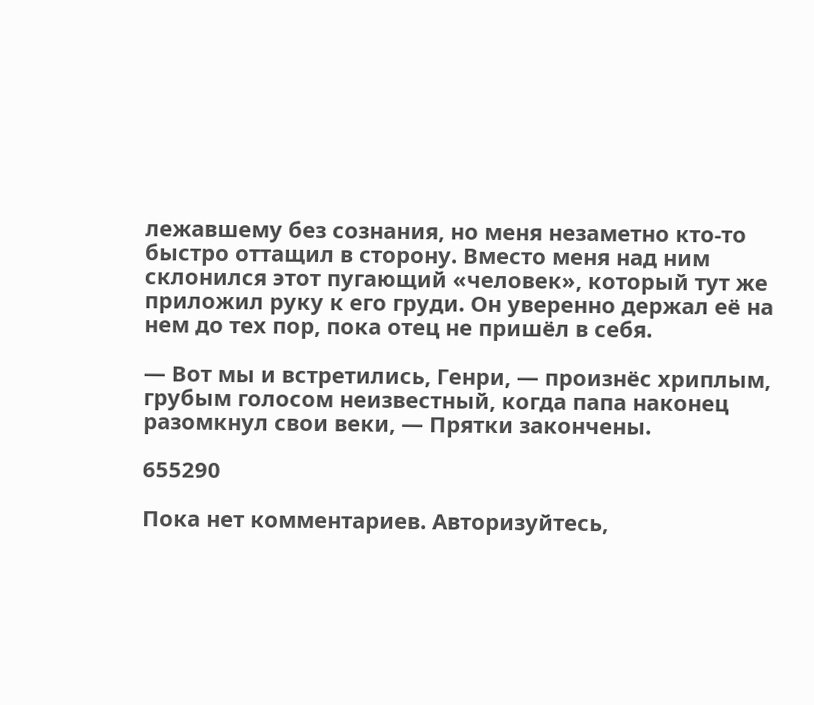лежавшему без сознания, но меня незаметно кто-то быстро оттащил в сторону. Вместо меня над ним склонился этот пугающий «человек», который тут же приложил руку к его груди. Он уверенно держал её на нем до тех пор, пока отец не пришёл в себя.

— Вот мы и встретились, Генри, — произнёс хриплым, грубым голосом неизвестный, когда папа наконец разомкнул свои веки, — Прятки закончены.

655290

Пока нет комментариев. Авторизуйтесь,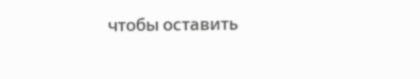чтобы оставить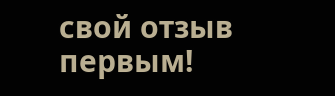свой отзыв первым!